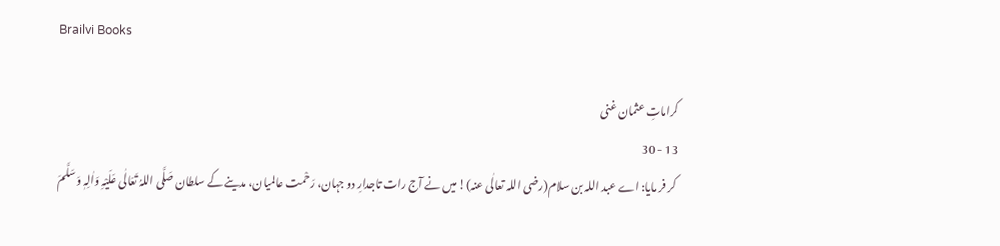Brailvi Books

کراماتِ عثمان غنی
13 - 30
 کر فر مایا: اے عبد اللہ بن سلام(رضی اللہ تعالٰی عنہ)! میں نے آج رات تاجدارِ دو جہان، رَحْمت عالمیان، مدینے کے سلطان صَلَّی اللہُ تَعَالٰی عَلَیْہِ وَاٰلِہٖ وَسَلَّمَ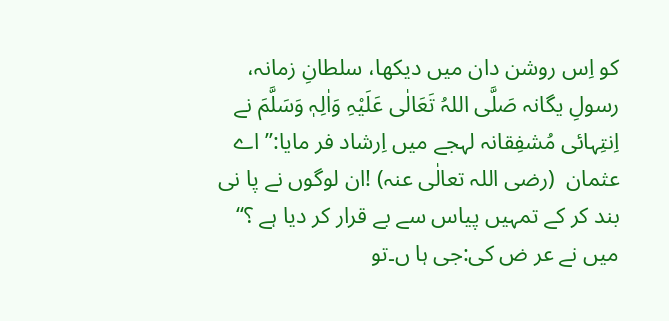کو اِس روشن دان میں دیکھا، سلطانِ زمانہ، رسولِ یگانہ صَلَّی اللہُ تَعَالٰی عَلَیْہِ وَاٰلِہٖ وَسَلَّمَ نے اِنتِہائی مُشفِقانہ لہجے میں اِرشاد فر مایا:’’ اے عثمان  (رضی اللہ تعالٰی عنہ) !ان لوگوں نے پا نی بند کر کے تمہیں پیاس سے بے قرار کر دیا ہے ؟‘‘ میں نے عر ض کی:جی ہا ں۔تو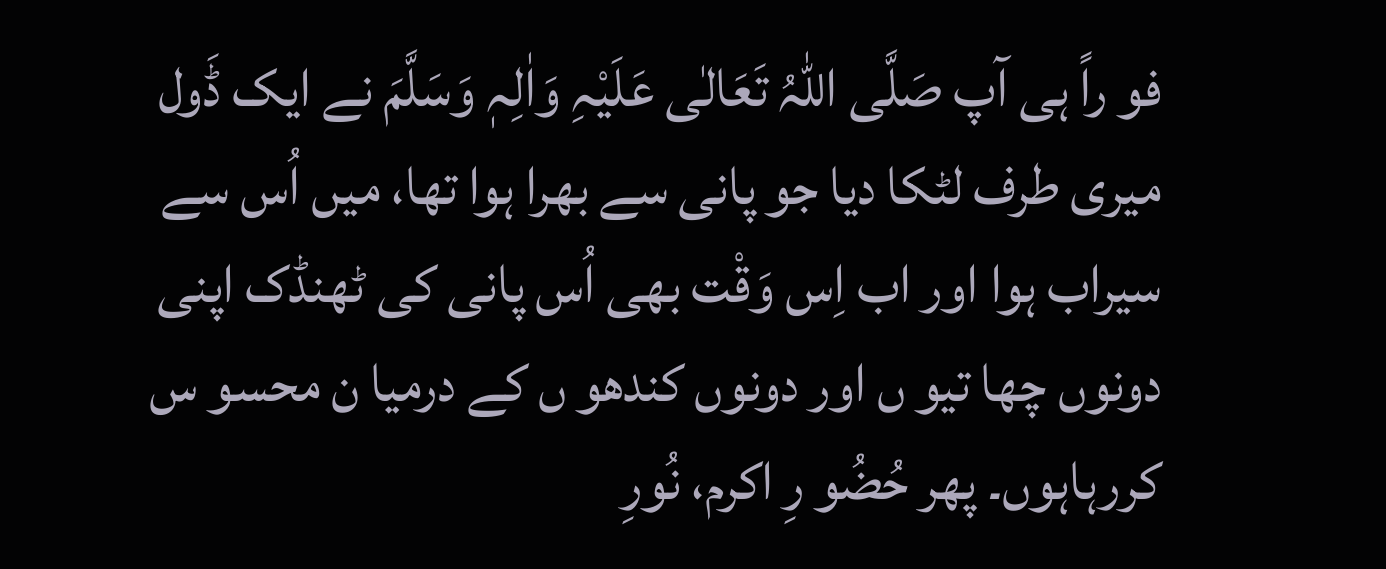فو راً ہی آپ صَلَّی اللہُ تَعَالٰی عَلَیْہِ وَاٰلِہٖ وَسَلَّمَ نے ایک ڈَول میری طرف لٹکا دیا جو پانی سے بھرا ہوا تھا، میں اُس سے سیراب ہوا اور اب اِس وَقْت بھی اُس پانی کی ٹھنڈک اپنی دونوں چھا تیو ں اور دونوں کندھو ں کے درمیا ن محسو س کررہاہوں۔ پھر حُضُو رِ اکرم، نُورِ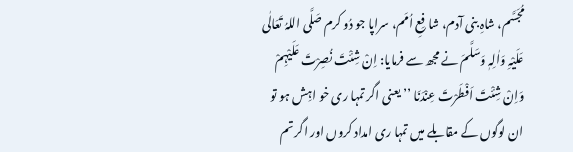مُجَسَّم، شاہِ بنی آدم، شا فِعِ اُمَم، سراپا جو دُو کرم صَلَّی اللہُ تَعَالٰی عَلَیْہِ وَاٰلِہٖ وَسَلَّمَ نے مجھ سے فرمایا: اِنْ شِئْتَ نُصِرْتَ عَلَیْہِمْ وَاِنْ شِئْتَ اَفْطَرْتَ عِنْدَنَا ’’ یعنی اگر تمہا ری خو اہِش ہو تو ان لوگوں کے مقابلے میں تمہا ری امداد کروں اور اگر تم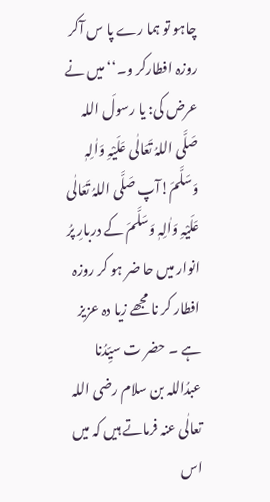چاہو تو ہما رے پا س آکر روزہ افطارکر و۔‘‘ میں نے عرض کی: یا رسولَ اللہ  صَلَّی اللہُ تَعَالٰی عَلَیْہِ وَاٰلِہٖ وَسَلَّمَ!آپ صَلَّی اللہُ تَعَالٰی عَلَیْہِ وَاٰلِہٖ وَسَلَّمَ کے دربارِ پرُ انوار میں حا ضر ہو کر روزہ افطار کر نا مجھے زیا دہ عزیز ہے ۔ حضر ت سیِّدُنا عبدُاللہ بن سلام رضی اللہ تعالٰی عنہ فرماتے ہیں کہ میں اس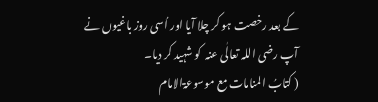کے بعد رخصت ہو کر چلا آیا اور اُسی روز باغیوں نے آپ رضی اللہ تعالٰی عنہ  کو شہید کر دیا۔
( کتابُ المنامات مع موسوعۃالامام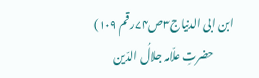ابن ابی الدنیاج۳ص۷۴رقم ۱۰۹)
         حضرتِ علّامہ جلالُ الدّین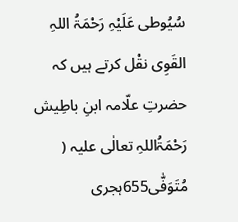سُیُوطی عَلَیْہِ رَحْمَۃُ اللہِ القَوِی نقْل کرتے ہیں کہ حضرتِ علّامہ ابنِ باطِیش رَحْمَۃُاللہِ تعالٰی علیہ ( مُتَوَفّٰی655ہجری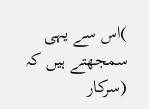)اس سے یہی سمجھتے ہیں کہ (سرکار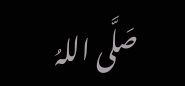صَلَّی اللہُ